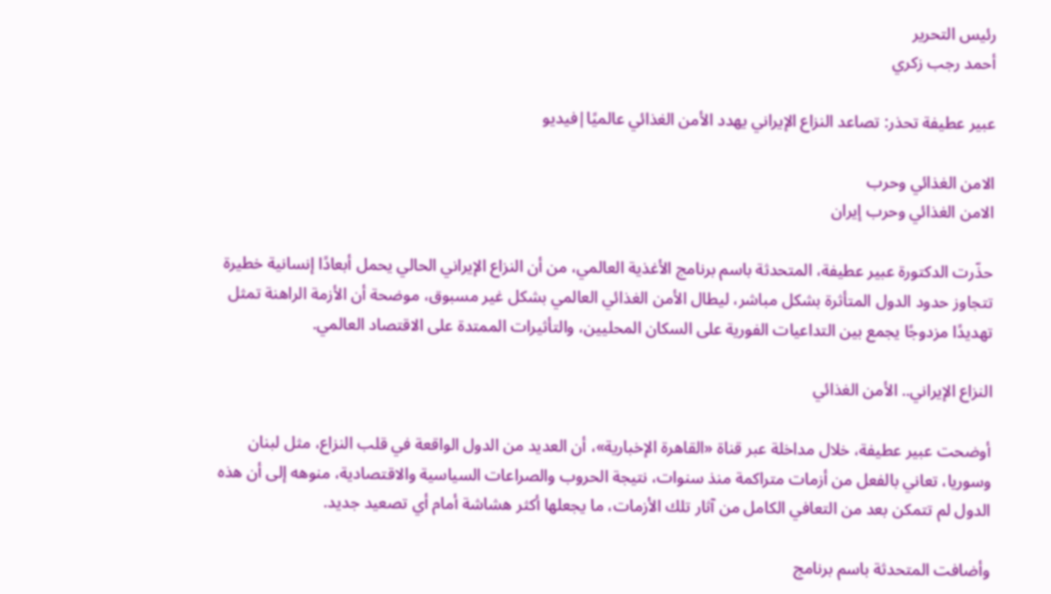رئيس التحرير
أحمد رجب زكري

عبير عطيفة تحذر: تصاعد النزاع الإيراني يهدد الأمن الغذائي عالميًا|فيديو

الامن الغذائي وحرب
الامن الغذائي وحرب إيران

حذّرت الدكتورة عبير عطيفة، المتحدثة باسم برنامج الأغذية العالمي، من أن النزاع الإيراني الحالي يحمل أبعادًا إنسانية خطيرة تتجاوز حدود الدول المتأثرة بشكل مباشر، ليطال الأمن الغذائي العالمي بشكل غير مسبوق، موضحة أن الأزمة الراهنة تمثل تهديدًا مزدوجًا يجمع بين التداعيات الفورية على السكان المحليين، والتأثيرات الممتدة على الاقتصاد العالمي.

النزاع الإيراني.. الأمن الغذائي

أوضحت عبير عطيفة، خلال مداخلة عبر قناة «القاهرة الإخبارية»، أن العديد من الدول الواقعة في قلب النزاع، مثل لبنان وسوريا، تعاني بالفعل من أزمات متراكمة منذ سنوات، نتيجة الحروب والصراعات السياسية والاقتصادية، منوهه إلى أن هذه الدول لم تتمكن بعد من التعافي الكامل من آثار تلك الأزمات، ما يجعلها أكثر هشاشة أمام أي تصعيد جديد.

وأضافت المتحدثة باسم برنامج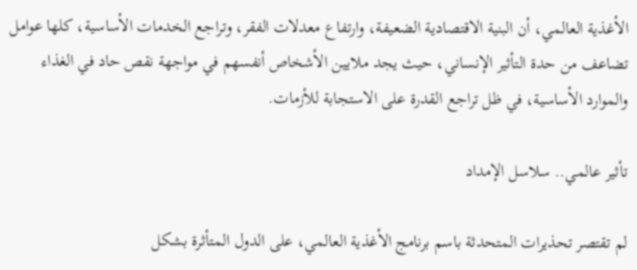الأغذية العالمي، أن البنية الاقتصادية الضعيفة، وارتفاع معدلات الفقر، وتراجع الخدمات الأساسية، كلها عوامل تضاعف من حدة التأثير الإنساني، حيث يجد ملايين الأشخاص أنفسهم في مواجهة نقص حاد في الغذاء والموارد الأساسية، في ظل تراجع القدرة على الاستجابة للأزمات.

تأثير عالمي.. سلاسل الإمداد

لم تقتصر تحذيرات المتحدثة باسم برنامج الأغذية العالمي، على الدول المتأثرة بشكل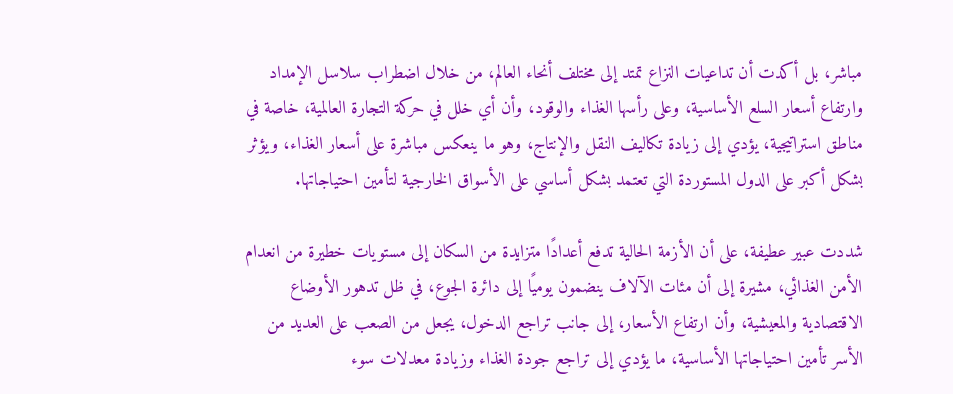مباشر، بل أكدت أن تداعيات النزاع تمتد إلى مختلف أنحاء العالم، من خلال اضطراب سلاسل الإمداد وارتفاع أسعار السلع الأساسية، وعلى رأسها الغذاء والوقود، وأن أي خلل في حركة التجارة العالمية، خاصة في مناطق استراتيجية، يؤدي إلى زيادة تكاليف النقل والإنتاج، وهو ما ينعكس مباشرة على أسعار الغذاء، ويؤثر بشكل أكبر على الدول المستوردة التي تعتمد بشكل أساسي على الأسواق الخارجية لتأمين احتياجاتها.

شددت عبير عطيفة، على أن الأزمة الحالية تدفع أعدادًا متزايدة من السكان إلى مستويات خطيرة من انعدام الأمن الغذائي، مشيرة إلى أن مئات الآلاف ينضمون يوميًا إلى دائرة الجوع، في ظل تدهور الأوضاع الاقتصادية والمعيشية، وأن ارتفاع الأسعار، إلى جانب تراجع الدخول، يجعل من الصعب على العديد من الأسر تأمين احتياجاتها الأساسية، ما يؤدي إلى تراجع جودة الغذاء وزيادة معدلات سوء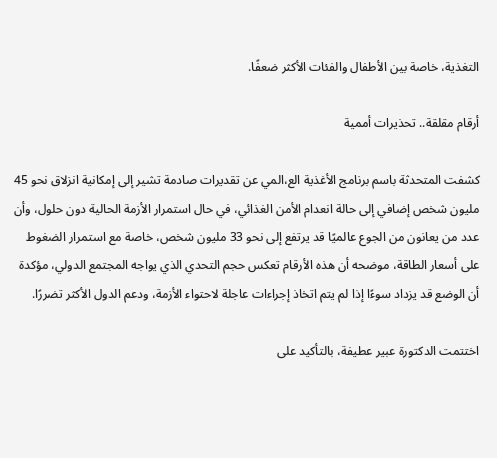التغذية، خاصة بين الأطفال والفئات الأكثر ضعفًا.

أرقام مقلقة.. تحذيرات أممية

كشفت المتحدثة باسم برنامج الأغذية الع،المي عن تقديرات صادمة تشير إلى إمكانية انزلاق نحو 45 مليون شخص إضافي إلى حالة انعدام الأمن الغذائي، في حال استمرار الأزمة الحالية دون حلول، وأن عدد من يعانون من الجوع عالميًا قد يرتفع إلى نحو 33 مليون شخص، خاصة مع استمرار الضغوط على أسعار الطاقة، موضحه أن هذه الأرقام تعكس حجم التحدي الذي يواجه المجتمع الدولي، مؤكدة أن الوضع قد يزداد سوءًا إذا لم يتم اتخاذ إجراءات عاجلة لاحتواء الأزمة، ودعم الدول الأكثر تضررًا.

اختتمت الدكتورة عبير عطيفة، بالتأكيد على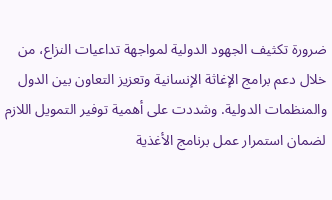ضرورة تكثيف الجهود الدولية لمواجهة تداعيات النزاع، من خلال دعم برامج الإغاثة الإنسانية وتعزيز التعاون بين الدول والمنظمات الدولية. وشددت على أهمية توفير التمويل اللازم لضمان استمرار عمل برنامج الأغذية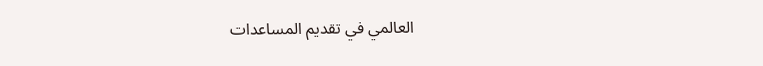العالمي في تقديم المساعدات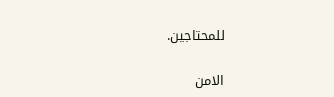للمحتاجين.

الامن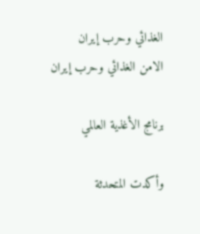الغذائي وحرب إيران
الامن الغذائي وحرب إيران

برنامج الأغذية العالمي

وأكدت المتحدثة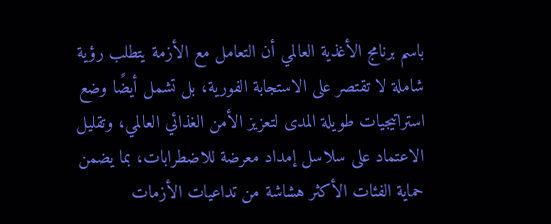باسم برنامج الأغذية العالمي أن التعامل مع الأزمة يتطلب رؤية شاملة لا تقتصر على الاستجابة الفورية، بل تشمل أيضًا وضع استراتيجيات طويلة المدى لتعزيز الأمن الغذائي العالمي، وتقليل الاعتماد على سلاسل إمداد معرضة للاضطرابات، بما يضمن حماية الفئات الأكثر هشاشة من تداعيات الأزمات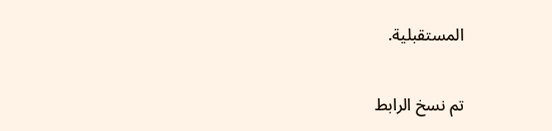المستقبلية.

تم نسخ الرابط